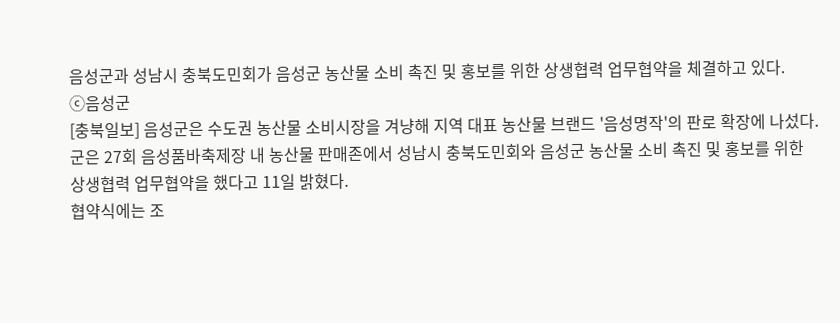음성군과 성남시 충북도민회가 음성군 농산물 소비 촉진 및 홍보를 위한 상생협력 업무협약을 체결하고 있다.
ⓒ음성군
[충북일보] 음성군은 수도권 농산물 소비시장을 겨냥해 지역 대표 농산물 브랜드 '음성명작'의 판로 확장에 나섰다.
군은 27회 음성품바축제장 내 농산물 판매존에서 성남시 충북도민회와 음성군 농산물 소비 촉진 및 홍보를 위한 상생협력 업무협약을 했다고 11일 밝혔다.
협약식에는 조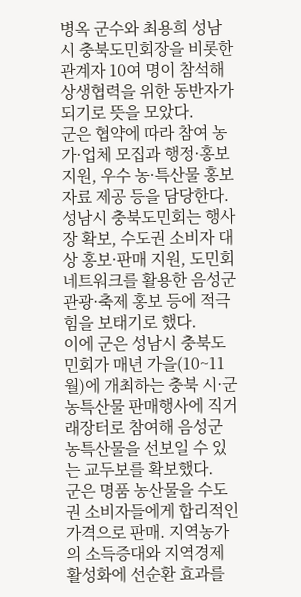병옥 군수와 최용희 성남시 충북도민회장을 비롯한 관계자 10여 명이 참석해 상생협력을 위한 동반자가 되기로 뜻을 모았다.
군은 협약에 따라 참여 농가·업체 모집과 행정·홍보 지원, 우수 농·특산물 홍보자료 제공 등을 담당한다.
성남시 충북도민회는 행사장 확보, 수도권 소비자 대상 홍보·판매 지원, 도민회 네트워크를 활용한 음성군 관광·축제 홍보 등에 적극 힘을 보태기로 했다.
이에 군은 성남시 충북도민회가 매년 가을(10~11월)에 개최하는 충북 시·군 농특산물 판매행사에 직거래장터로 참여해 음성군 농특산물을 선보일 수 있는 교두보를 확보했다.
군은 명품 농산물을 수도권 소비자들에게 합리적인 가격으로 판매. 지역농가의 소득증대와 지역경제 활성화에 선순환 효과를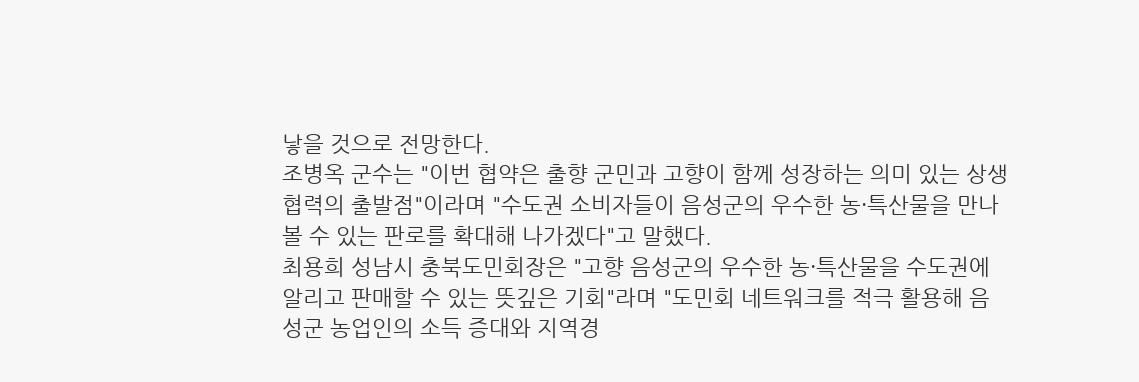낳을 것으로 전망한다.
조병옥 군수는 "이번 협약은 출향 군민과 고향이 함께 성장하는 의미 있는 상생협력의 출발점"이라며 "수도권 소비자들이 음성군의 우수한 농·특산물을 만나볼 수 있는 판로를 확대해 나가겠다"고 말했다.
최용희 성남시 충북도민회장은 "고향 음성군의 우수한 농·특산물을 수도권에 알리고 판매할 수 있는 뜻깊은 기회"라며 "도민회 네트워크를 적극 활용해 음성군 농업인의 소득 증대와 지역경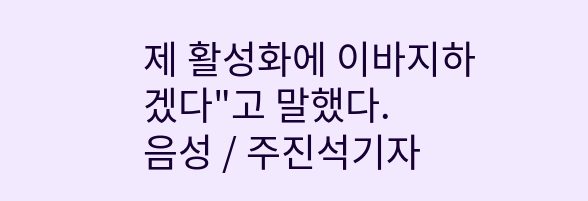제 활성화에 이바지하겠다"고 말했다.
음성 / 주진석기자